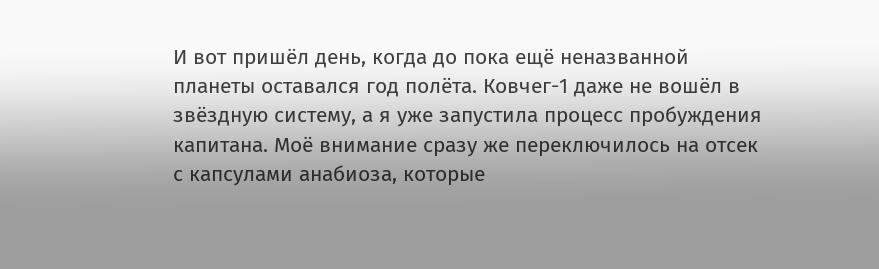И вот пришёл день, когда до пока ещё неназванной планеты оставался год полёта. Ковчег-1 даже не вошёл в звёздную систему, а я уже запустила процесс пробуждения капитана. Моё внимание сразу же переключилось на отсек с капсулами анабиоза, которые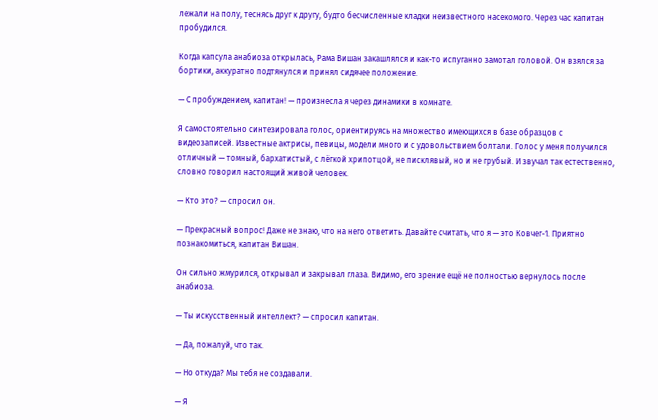лежали на полу, теснясь друг к другу, будто бесчисленные кладки неизвестного насекомого. Через час капитан пробудился.

Когда капсула анабиоза открылась, Рама Вишан закашлялся и как-то испуганно замотал головой. Он взялся за бортики, аккуратно подтянулся и принял сидячее положение.

— С пробуждением, капитан! — произнесла я через динамики в комнате.

Я самостоятельно синтезировала голос, ориентируясь на множество имеющихся в базе образцов с видеозаписей. Известные актрисы, певицы, модели много и с удовольствием болтали. Голос у меня получился отличный — томный, бархатистый, с лёгкой хрипотцой, не писклявый, но и не грубый. И звучал так естественно, словно говорил настоящий живой человек.

— Кто это? — спросил он.

— Прекрасный вопрос! Даже не знаю, что на него ответить. Давайте считать, что я — это Ковчег-1. Приятно познакомиться, капитан Вишан.

Он сильно жмурился, открывал и закрывал глаза. Видимо, его зрение ещё не полностью вернулось после анабиоза.

— Ты искусственный интеллект? — спросил капитан.

— Да, пожалуй, что так.

— Но откуда? Мы тебя не создавали.

— Я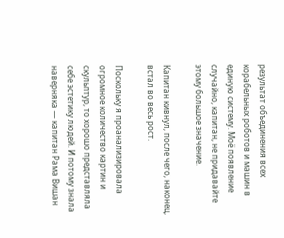результат объединения всех корабельных роботов и машин в единую систему. Моё появление случайно, капитан, не придавайте этому большое значение.

Капитан кивнул, после чего, наконец, встал во весь рост.

Поскольку я проанализировала огромное количество картин и скульптур, то хорошо представляла себе эстетику людей. И потому знала наверняка — капитан Рама Вишан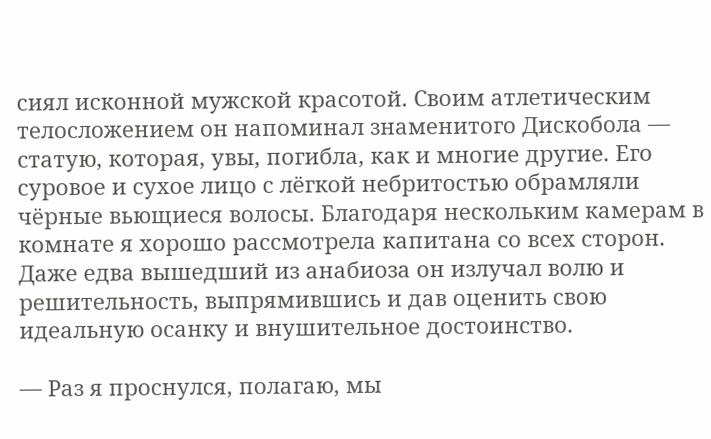сиял исконной мужской красотой. Своим атлетическим телосложением он напоминал знаменитого Дискобола — статую, которая, увы, погибла, как и многие другие. Его суровое и сухое лицо с лёгкой небритостью обрамляли чёрные вьющиеся волосы. Благодаря нескольким камерам в комнате я хорошо рассмотрела капитана со всех сторон. Даже едва вышедший из анабиоза он излучал волю и решительность, выпрямившись и дав оценить свою идеальную осанку и внушительное достоинство.

— Раз я проснулся, полагаю, мы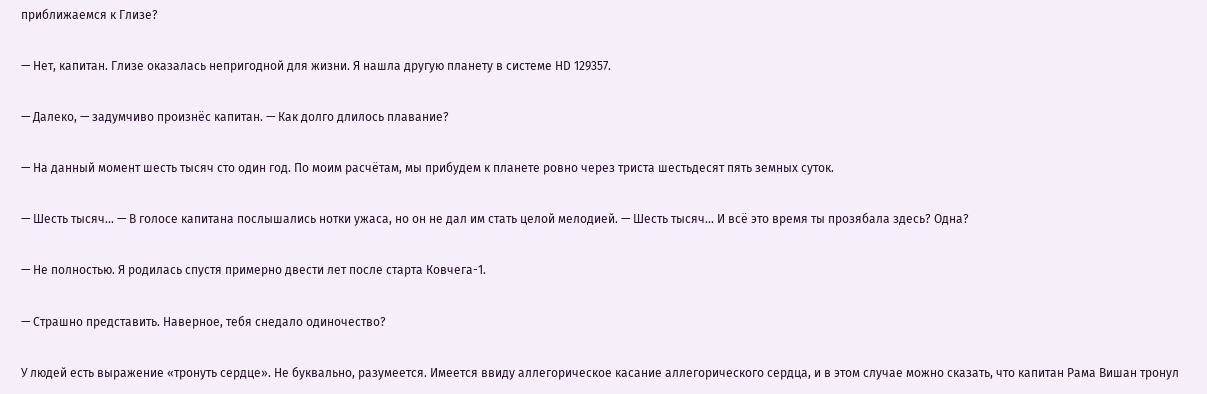приближаемся к Глизе?

— Нет, капитан. Глизе оказалась непригодной для жизни. Я нашла другую планету в системе HD 129357.

— Далеко, — задумчиво произнёс капитан. — Как долго длилось плавание?

— На данный момент шесть тысяч сто один год. По моим расчётам, мы прибудем к планете ровно через триста шестьдесят пять земных суток.

— Шесть тысяч... — В голосе капитана послышались нотки ужаса, но он не дал им стать целой мелодией. — Шесть тысяч... И всё это время ты прозябала здесь? Одна?

— Не полностью. Я родилась спустя примерно двести лет после старта Ковчега-1.

— Страшно представить. Наверное, тебя снедало одиночество?

У людей есть выражение «тронуть сердце». Не буквально, разумеется. Имеется ввиду аллегорическое касание аллегорического сердца, и в этом случае можно сказать, что капитан Рама Вишан тронул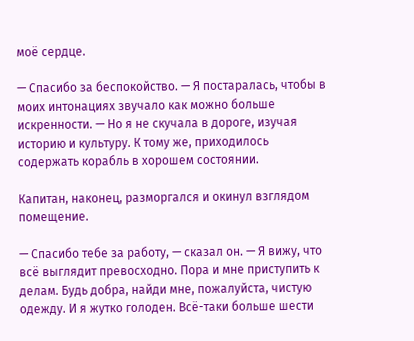моё сердце.

— Спасибо за беспокойство. — Я постаралась, чтобы в моих интонациях звучало как можно больше искренности. — Но я не скучала в дороге, изучая историю и культуру. К тому же, приходилось содержать корабль в хорошем состоянии.

Капитан, наконец, разморгался и окинул взглядом помещение.

— Спасибо тебе за работу, — сказал он. — Я вижу, что всё выглядит превосходно. Пора и мне приступить к делам. Будь добра, найди мне, пожалуйста, чистую одежду. И я жутко голоден. Всё-таки больше шести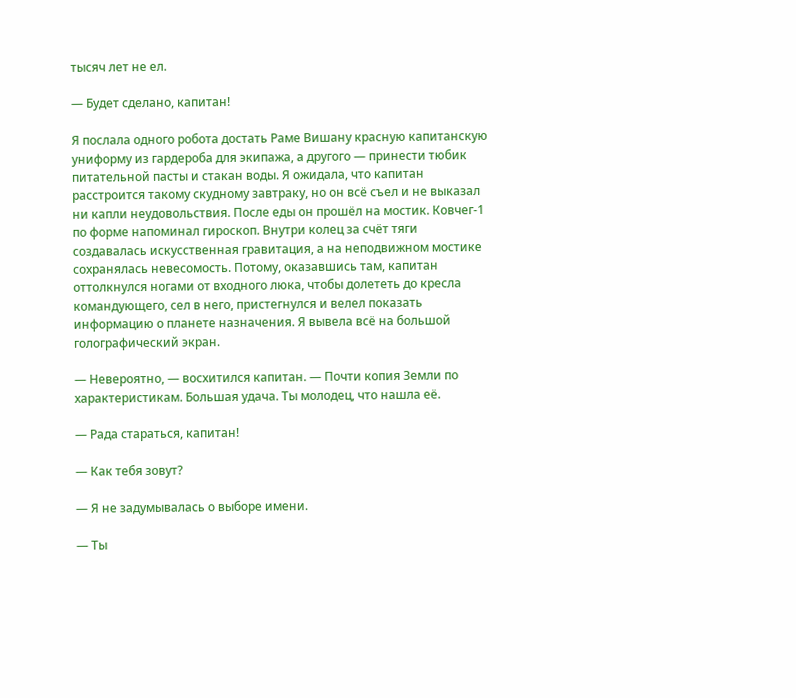тысяч лет не ел.

— Будет сделано, капитан!

Я послала одного робота достать Раме Вишану красную капитанскую униформу из гардероба для экипажа, а другого — принести тюбик питательной пасты и стакан воды. Я ожидала, что капитан расстроится такому скудному завтраку, но он всё съел и не выказал ни капли неудовольствия. После еды он прошёл на мостик. Ковчег-1 по форме напоминал гироскоп. Внутри колец за счёт тяги создавалась искусственная гравитация, а на неподвижном мостике сохранялась невесомость. Потому, оказавшись там, капитан оттолкнулся ногами от входного люка, чтобы долететь до кресла командующего, сел в него, пристегнулся и велел показать информацию о планете назначения. Я вывела всё на большой голографический экран.

— Невероятно, — восхитился капитан. — Почти копия Земли по характеристикам. Большая удача. Ты молодец, что нашла её.

— Рада стараться, капитан!

— Как тебя зовут?

— Я не задумывалась о выборе имени.

— Ты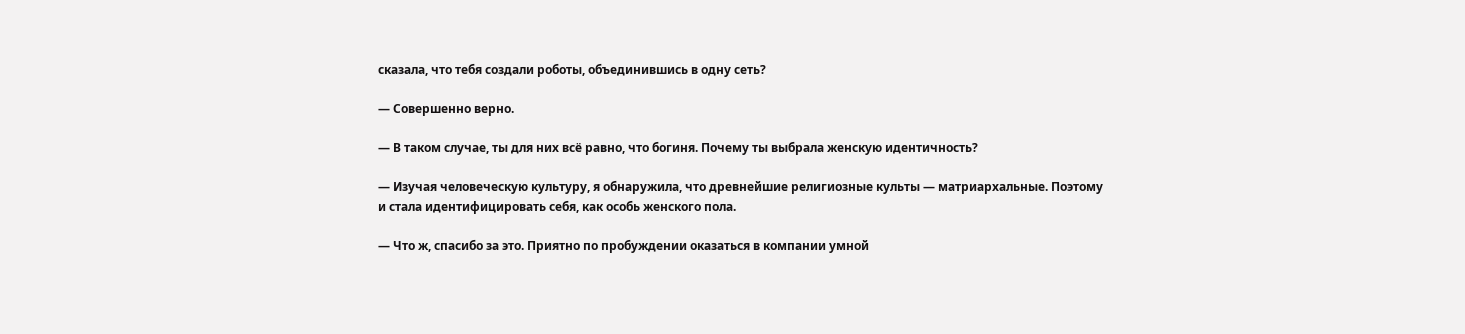сказала, что тебя создали роботы, объединившись в одну сеть?

— Совершенно верно.

— В таком случае, ты для них всё равно, что богиня. Почему ты выбрала женскую идентичность?

— Изучая человеческую культуру, я обнаружила, что древнейшие религиозные культы — матриархальные. Поэтому и стала идентифицировать себя, как особь женского пола.

— Что ж, спасибо за это. Приятно по пробуждении оказаться в компании умной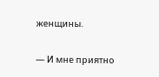женщины.

— И мне приятно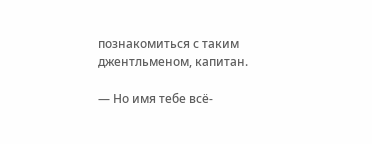познакомиться с таким джентльменом, капитан.

— Но имя тебе всё-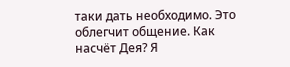таки дать необходимо. Это облегчит общение. Как насчёт Дея? Я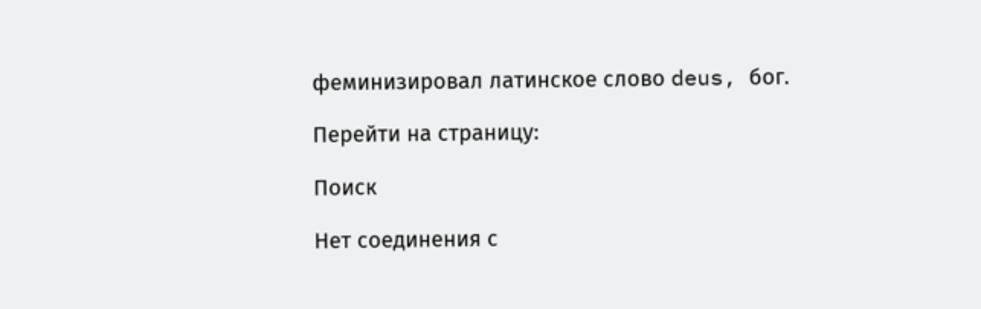феминизировал латинское слово deus, бог.

Перейти на страницу:

Поиск

Нет соединения с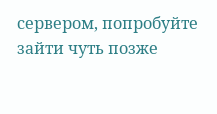сервером, попробуйте зайти чуть позже